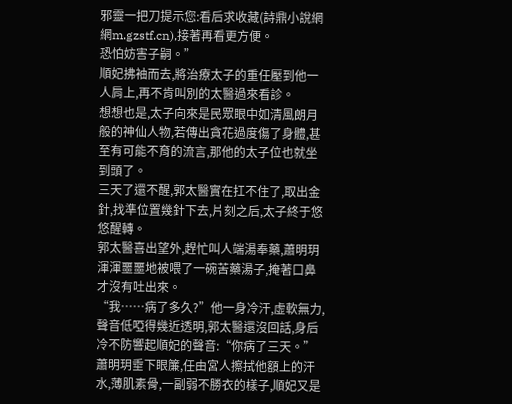邪靈一把刀提示您:看后求收藏(詩鼎小說網網m.gzstf.cn),接著再看更方便。
恐怕妨害子嗣。”
順妃拂袖而去,將治療太子的重任壓到他一人肩上,再不肯叫別的太醫過來看診。
想想也是,太子向來是民眾眼中如清風朗月般的神仙人物,若傳出貪花過度傷了身體,甚至有可能不育的流言,那他的太子位也就坐到頭了。
三天了還不醒,郭太醫實在扛不住了,取出金針,找準位置幾針下去,片刻之后,太子終于悠悠醒轉。
郭太醫喜出望外,趕忙叫人端湯奉藥,蕭明玥渾渾噩噩地被喂了一碗苦藥湯子,掩著口鼻才沒有吐出來。
“我……病了多久?”他一身冷汗,虛軟無力,聲音低啞得幾近透明,郭太醫還沒回話,身后冷不防響起順妃的聲音:“你病了三天。”
蕭明玥垂下眼簾,任由宮人擦拭他額上的汗水,薄肌素骨,一副弱不勝衣的樣子,順妃又是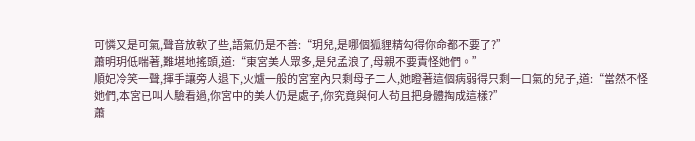可憐又是可氣,聲音放軟了些,語氣仍是不善:“玥兒,是哪個狐貍精勾得你命都不要了?”
蕭明玥低喘著,難堪地搖頭,道:“東宮美人眾多,是兒孟浪了,母親不要責怪她們。”
順妃冷笑一聲,揮手讓旁人退下,火爐一般的宮室內只剩母子二人,她瞪著這個病弱得只剩一口氣的兒子,道:“當然不怪她們,本宮已叫人驗看過,你宮中的美人仍是處子,你究竟與何人茍且把身體掏成這樣?”
蕭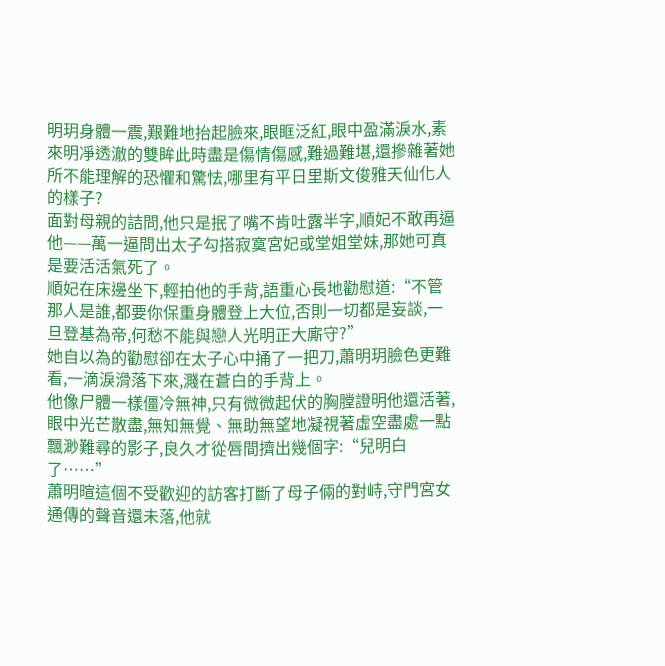明玥身體一震,艱難地抬起臉來,眼眶泛紅,眼中盈滿淚水,素來明凈透澈的雙眸此時盡是傷情傷感,難過難堪,還摻雜著她所不能理解的恐懼和驚怯,哪里有平日里斯文俊雅天仙化人的樣子?
面對母親的詰問,他只是抿了嘴不肯吐露半字,順妃不敢再逼他——萬一逼問出太子勾搭寂寞宮妃或堂姐堂妹,那她可真是要活活氣死了。
順妃在床邊坐下,輕拍他的手背,語重心長地勸慰道:“不管那人是誰,都要你保重身體登上大位,否則一切都是妄談,一旦登基為帝,何愁不能與戀人光明正大廝守?”
她自以為的勸慰卻在太子心中捅了一把刀,蕭明玥臉色更難看,一滴淚滑落下來,濺在蒼白的手背上。
他像尸體一樣僵冷無神,只有微微起伏的胸膛證明他還活著,眼中光芒散盡,無知無覺、無助無望地凝視著虛空盡處一點飄渺難尋的影子,良久才從唇間擠出幾個字:“兒明白了……”
蕭明暄這個不受歡迎的訪客打斷了母子倆的對峙,守門宮女通傳的聲音還未落,他就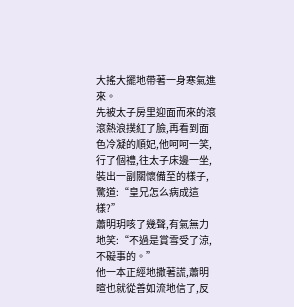大搖大擺地帶著一身寒氣進來。
先被太子房里迎面而來的滾滾熱浪撲紅了臉,再看到面色冷凝的順妃,他呵呵一笑,行了個禮,往太子床邊一坐,裝出一副關懷備至的樣子,驚道:“皇兄怎么病成這樣?”
蕭明玥咳了幾聲,有氣無力地笑:“不過是賞雪受了涼,不礙事的。”
他一本正經地撒著謊,蕭明暄也就從善如流地信了,反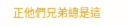正他們兄弟總是這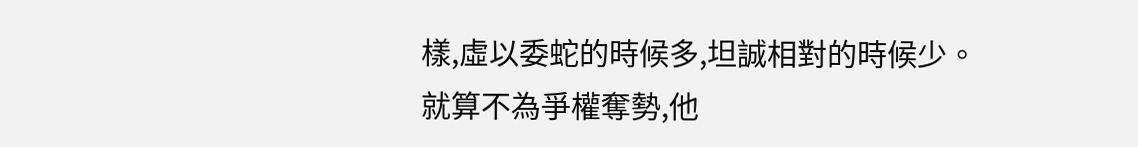樣,虛以委蛇的時候多,坦誠相對的時候少。
就算不為爭權奪勢,他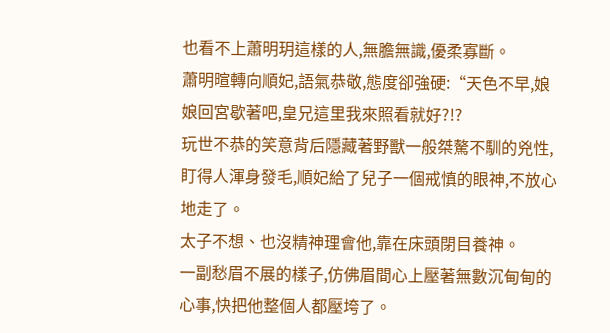也看不上蕭明玥這樣的人,無膽無識,優柔寡斷。
蕭明暄轉向順妃,語氣恭敬,態度卻強硬:“天色不早,娘娘回宮歇著吧,皇兄這里我來照看就好?!?
玩世不恭的笑意背后隱藏著野獸一般桀驁不馴的兇性,盯得人渾身發毛,順妃給了兒子一個戒慎的眼神,不放心地走了。
太子不想、也沒精神理會他,靠在床頭閉目養神。
一副愁眉不展的樣子,仿佛眉間心上壓著無數沉甸甸的心事,快把他整個人都壓垮了。